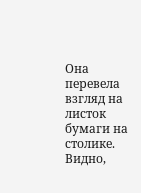Она перевела взгляд на листок бумаги на столике. Видно,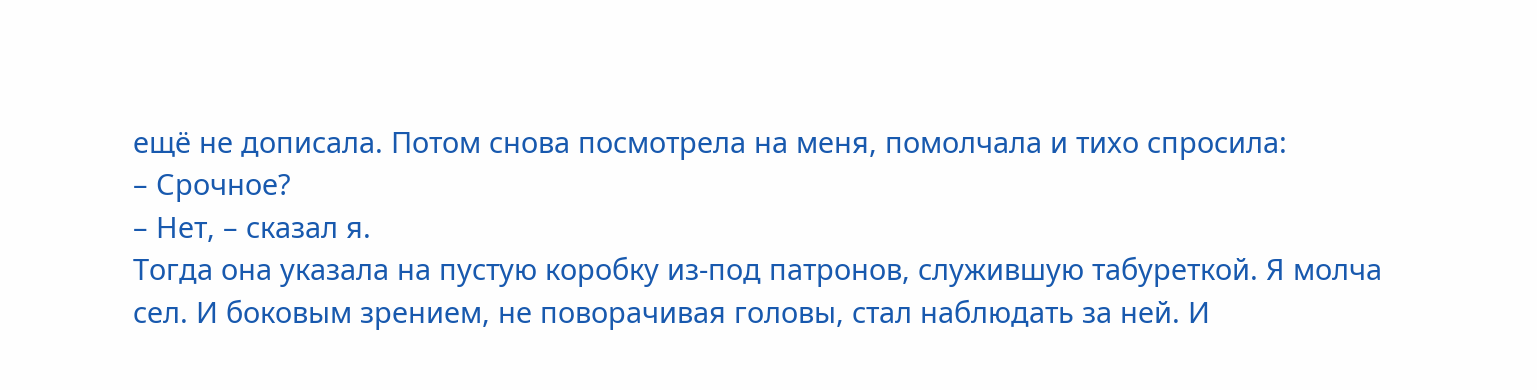ещё не дописала. Потом снова посмотрела на меня, помолчала и тихо спросила:
– Срочное?
– Нет, – сказал я.
Тогда она указала на пустую коробку из-под патронов, служившую табуреткой. Я молча сел. И боковым зрением, не поворачивая головы, стал наблюдать за ней. И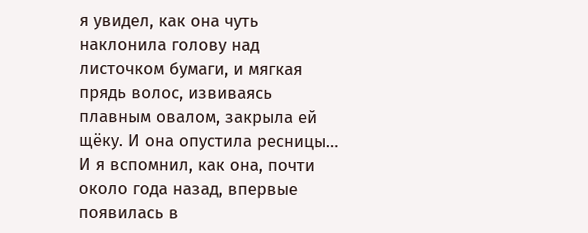я увидел, как она чуть наклонила голову над листочком бумаги, и мягкая прядь волос, извиваясь плавным овалом, закрыла ей щёку. И она опустила ресницы… И я вспомнил, как она, почти около года назад, впервые появилась в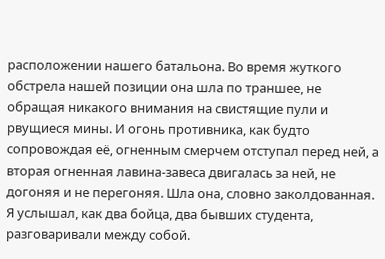расположении нашего батальона. Во время жуткого обстрела нашей позиции она шла по траншее, не обращая никакого внимания на свистящие пули и рвущиеся мины. И огонь противника, как будто сопровождая её, огненным смерчем отступал перед ней, а вторая огненная лавина-завеса двигалась за ней, не догоняя и не перегоняя. Шла она, словно заколдованная. Я услышал, как два бойца, два бывших студента, разговаривали между собой.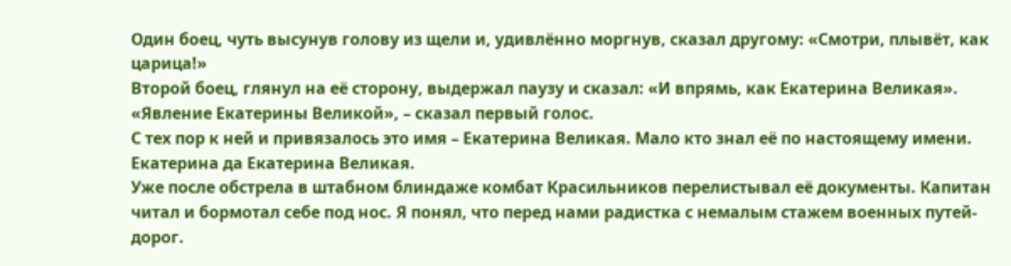Один боец, чуть высунув голову из щели и, удивлённо моргнув, сказал другому: «Смотри, плывёт, как царица!»
Второй боец, глянул на её сторону, выдержал паузу и сказал: «И впрямь, как Екатерина Великая».
«Явление Екатерины Великой», – сказал первый голос.
С тех пор к ней и привязалось это имя – Екатерина Великая. Мало кто знал её по настоящему имени. Екатерина да Екатерина Великая.
Уже после обстрела в штабном блиндаже комбат Красильников перелистывал её документы. Капитан читал и бормотал себе под нос. Я понял, что перед нами радистка с немалым стажем военных путей-дорог.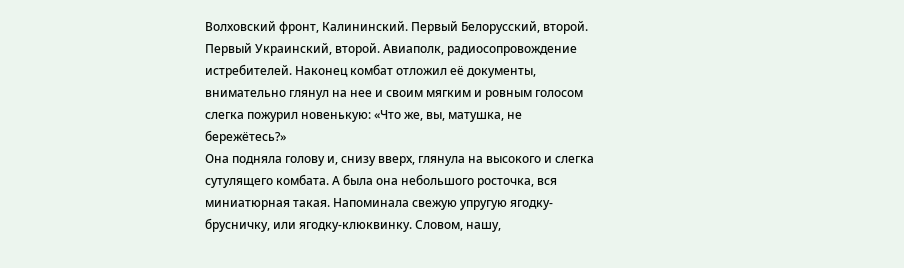Волховский фронт, Калининский. Первый Белорусский, второй. Первый Украинский, второй. Авиаполк, радиосопровождение истребителей. Наконец комбат отложил её документы, внимательно глянул на нее и своим мягким и ровным голосом слегка пожурил новенькую: «Что же, вы, матушка, не бережётесь?»
Она подняла голову и, снизу вверх, глянула на высокого и слегка сутулящего комбата. А была она небольшого росточка, вся миниатюрная такая. Напоминала свежую упругую ягодку-брусничку, или ягодку-клюквинку. Словом, нашу,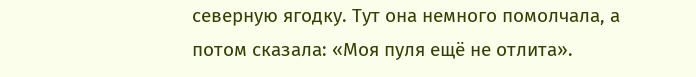северную ягодку. Тут она немного помолчала, а потом сказала: «Моя пуля ещё не отлита».